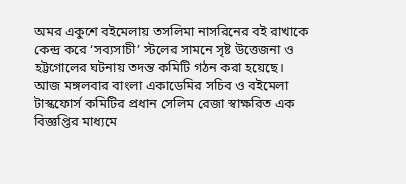অমর একুশে বইমেলায় তসলিমা নাসরিনের বই রাখাকে কেন্দ্র করে ‘সব্যসাচী’ স্টলের সামনে সৃষ্ট উত্তেজনা ও হট্টগোলের ঘটনায় তদন্ত কমিটি গঠন করা হয়েছে। আজ মঙ্গলবার বাংলা একাডেমির সচিব ও বইমেলা টাস্কফোর্স কমিটির প্রধান সেলিম রেজা স্বাক্ষরিত এক বিজ্ঞপ্তির মাধ্যমে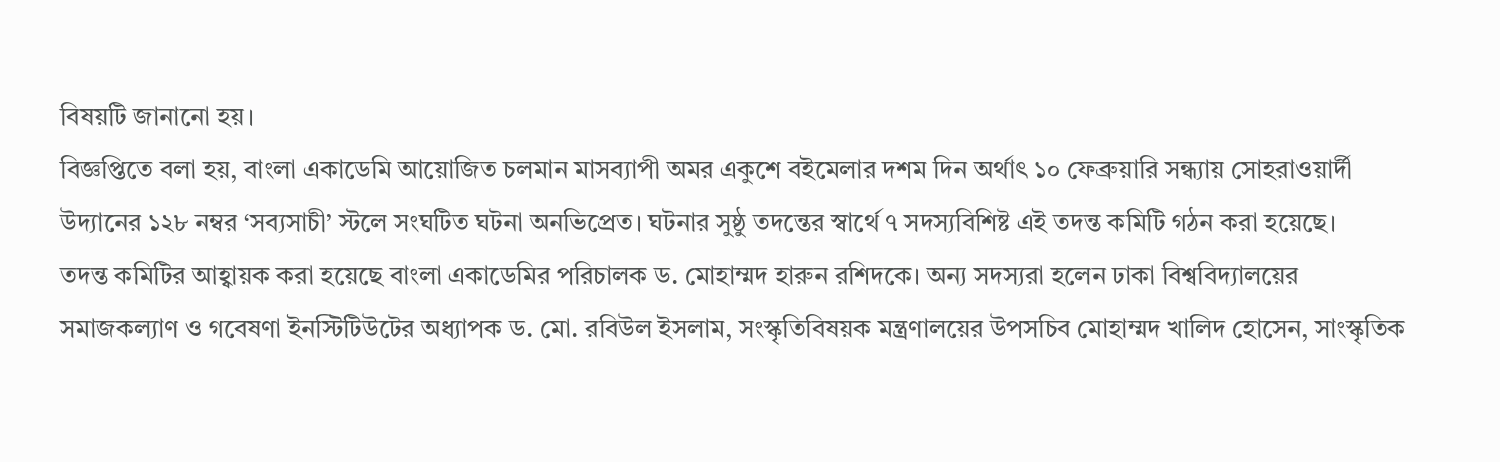বিষয়টি জানানো হয়।
বিজ্ঞপ্তিতে বলা হয়, বাংলা একাডেমি আয়োজিত চলমান মাসব্যাপী অমর একুশে বইমেলার দশম দিন অর্থাৎ ১০ ফেব্রুয়ারি সন্ধ্যায় সোহরাওয়ার্দী উদ্যানের ১২৮ নম্বর ‘সব্যসাচী’ স্টলে সংঘটিত ঘটনা অনভিপ্রেত। ঘটনার সুষ্ঠু তদন্তের স্বার্থে ৭ সদস্যবিশিষ্ট এই তদন্ত কমিটি গঠন করা হয়েছে।
তদন্ত কমিটির আহ্বায়ক করা হয়েছে বাংলা একাডেমির পরিচালক ড. মোহাম্মদ হারুন রশিদকে। অন্য সদস্যরা হলেন ঢাকা বিশ্ববিদ্যালয়ের সমাজকল্যাণ ও গবেষণা ইনস্টিটিউটের অধ্যাপক ড. মো. রবিউল ইসলাম, সংস্কৃতিবিষয়ক মন্ত্রণালয়ের উপসচিব মোহাম্মদ খালিদ হোসেন, সাংস্কৃতিক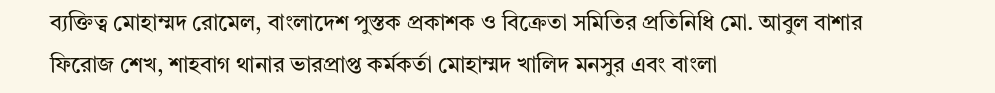ব্যক্তিত্ব মোহাম্মদ রোমেল, বাংলাদেশ পুস্তক প্রকাশক ও বিক্রেতা সমিতির প্রতিনিধি মো. আবুল বাশার ফিরোজ শেখ, শাহবাগ থানার ভারপ্রাপ্ত কর্মকর্তা মোহাম্মদ খালিদ মনসুর এবং বাংলা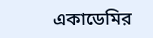একাডেমির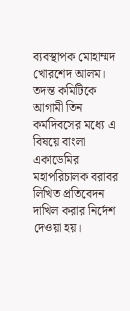ব্যবস্থাপক মোহাম্মদ খোরশেদ আলম।
তদন্ত কমিটিকে আগামী তিন কর্মদিবসের মধ্যে এ বিষয়ে বাংলা একাডেমির মহাপরিচালক বরাবর লিখিত প্রতিবেদন দাখিল করার নির্দেশ দেওয়া হয়।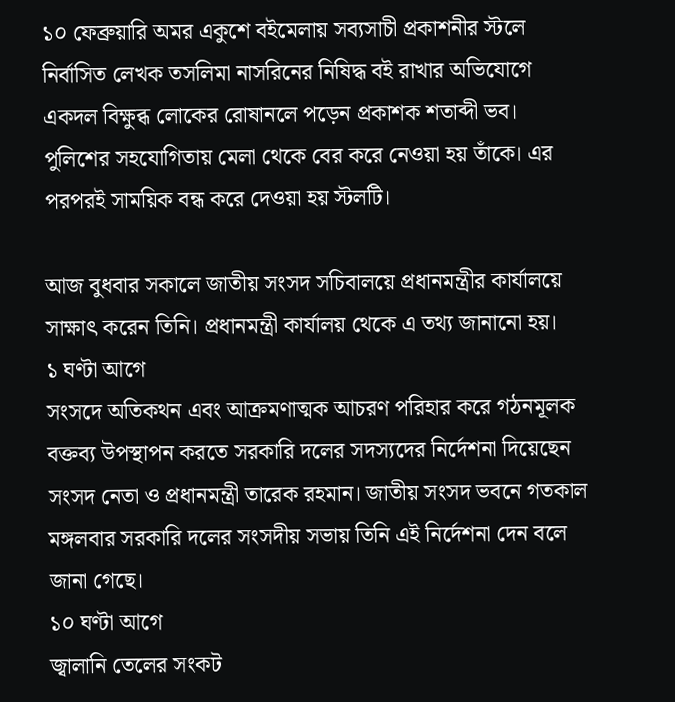১০ ফেব্রুয়ারি অমর একুশে বইমেলায় সব্যসাচী প্রকাশনীর স্টলে নির্বাসিত লেখক তসলিমা নাসরিনের নিষিদ্ধ বই রাখার অভিযোগে একদল বিক্ষুব্ধ লোকের রোষানলে পড়েন প্রকাশক শতাব্দী ভব। পুলিশের সহযোগিতায় মেলা থেকে বের করে নেওয়া হয় তাঁকে। এর পরপরই সাময়িক বন্ধ করে দেওয়া হয় স্টলটি।

আজ বুধবার সকালে জাতীয় সংসদ সচিবালয়ে প্রধানমন্ত্রীর কার্যালয়ে সাক্ষাৎ করেন তিনি। প্রধানমন্ত্রী কার্যালয় থেকে এ তথ্য জানানো হয়।
১ ঘণ্টা আগে
সংসদে অতিকথন এবং আক্রমণাত্মক আচরণ পরিহার করে গঠনমূলক বক্তব্য উপস্থাপন করতে সরকারি দলের সদস্যদের নির্দেশনা দিয়েছেন সংসদ নেতা ও প্রধানমন্ত্রী তারেক রহমান। জাতীয় সংসদ ভবনে গতকাল মঙ্গলবার সরকারি দলের সংসদীয় সভায় তিনি এই নির্দেশনা দেন বলে জানা গেছে।
১০ ঘণ্টা আগে
জ্বালানি তেলের সংকট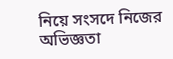নিয়ে সংসদে নিজের অভিজ্ঞতা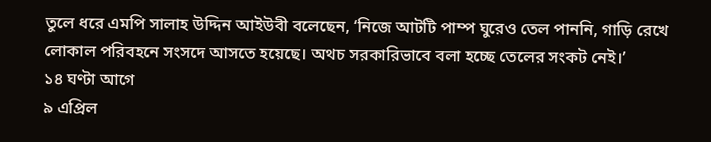তুলে ধরে এমপি সালাহ উদ্দিন আইউবী বলেছেন, ‘নিজে আটটি পাম্প ঘুরেও তেল পাননি, গাড়ি রেখে লোকাল পরিবহনে সংসদে আসতে হয়েছে। অথচ সরকারিভাবে বলা হচ্ছে তেলের সংকট নেই।’
১৪ ঘণ্টা আগে
৯ এপ্রিল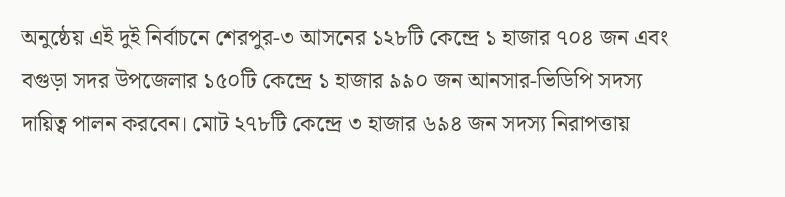অনুষ্ঠেয় এই দুই নির্বাচনে শেরপুর-৩ আসনের ১২৮টি কেন্দ্রে ১ হাজার ৭০৪ জন এবং বগুড়া সদর উপজেলার ১৫০টি কেন্দ্রে ১ হাজার ৯৯০ জন আনসার-ভিডিপি সদস্য দায়িত্ব পালন করবেন। মোট ২৭৮টি কেন্দ্রে ৩ হাজার ৬৯৪ জন সদস্য নিরাপত্তায়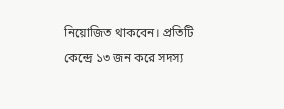নিয়োজিত থাকবেন। প্রতিটি কেন্দ্রে ১৩ জন করে সদস্য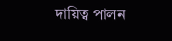দায়িত্ব পালন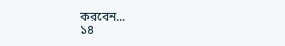করবেন...
১৪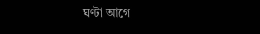ঘণ্টা আগে